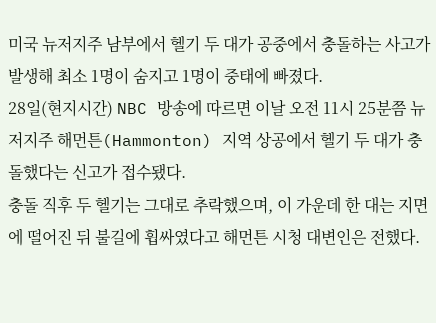미국 뉴저지주 남부에서 헬기 두 대가 공중에서 충돌하는 사고가 발생해 최소 1명이 숨지고 1명이 중태에 빠졌다.
28일(현지시간) NBC 방송에 따르면 이날 오전 11시 25분쯤 뉴저지주 해먼튼(Hammonton) 지역 상공에서 헬기 두 대가 충돌했다는 신고가 접수됐다.
충돌 직후 두 헬기는 그대로 추락했으며, 이 가운데 한 대는 지면에 떨어진 뒤 불길에 휩싸였다고 해먼튼 시청 대변인은 전했다.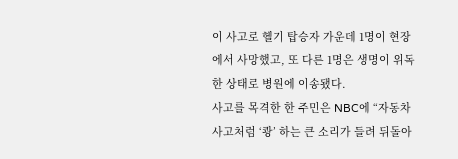이 사고로 헬기 탑승자 가운데 1명이 현장에서 사망했고, 또 다른 1명은 생명이 위독한 상태로 병원에 이송됐다.
사고를 목격한 한 주민은 NBC에 “자동차 사고처럼 ‘쾅’ 하는 큰 소리가 들려 뒤돌아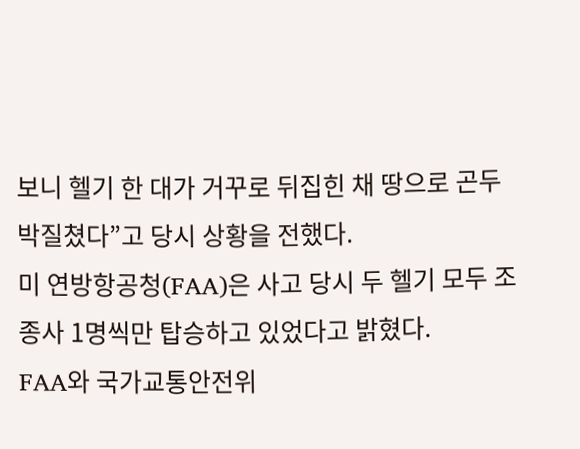보니 헬기 한 대가 거꾸로 뒤집힌 채 땅으로 곤두박질쳤다”고 당시 상황을 전했다.
미 연방항공청(FAA)은 사고 당시 두 헬기 모두 조종사 1명씩만 탑승하고 있었다고 밝혔다.
FAA와 국가교통안전위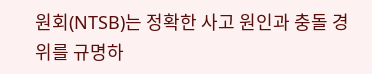원회(NTSB)는 정확한 사고 원인과 충돌 경위를 규명하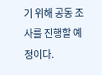기 위해 공동 조사를 진행할 예정이다.